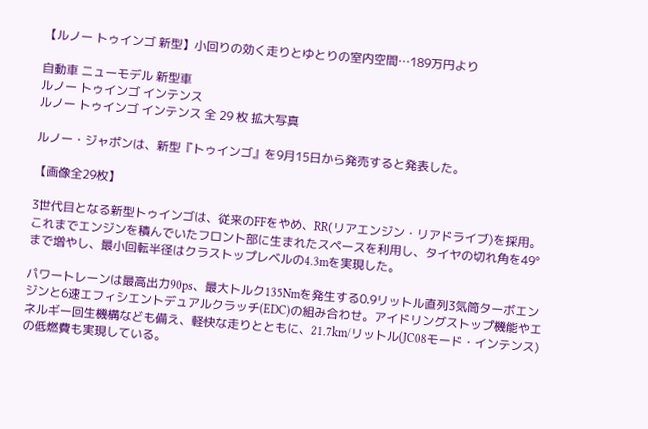【ルノー トゥインゴ 新型】小回りの効く走りとゆとりの室内空間…189万円より

自動車 ニューモデル 新型車
ルノー トゥインゴ インテンス
ルノー トゥインゴ インテンス 全 29 枚 拡大写真

ルノー・ジャポンは、新型『トゥインゴ』を9月15日から発売すると発表した。

【画像全29枚】

3世代目となる新型トゥインゴは、従来のFFをやめ、RR(リアエンジン・リアドライブ)を採用。これまでエンジンを積んでいたフロント部に生まれたスペースを利用し、タイヤの切れ角を49°まで増やし、最小回転半径はクラストップレベルの4.3mを実現した。

パワートレーンは最高出力90ps、最大トルク135Nmを発生する0.9リットル直列3気筒ターボエンジンと6速エフィシエントデュアルクラッチ(EDC)の組み合わせ。アイドリングストップ機能やエネルギー回生機構なども備え、軽快な走りとともに、21.7km/リットル(JC08モード・インテンス)の低燃費も実現している。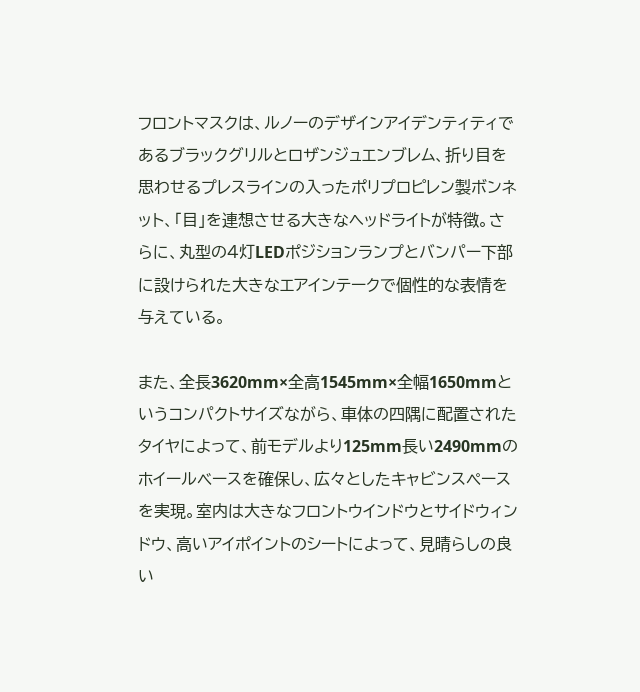フロントマスクは、ルノーのデザインアイデンティティであるブラックグリルとロザンジュエンブレム、折り目を思わせるプレスラインの入ったポリプロピレン製ボンネット、「目」を連想させる大きなヘッドライトが特徴。さらに、丸型の4灯LEDポジションランプとバンパー下部に設けられた大きなエアインテークで個性的な表情を与えている。

また、全長3620mm×全高1545mm×全幅1650mmというコンパクトサイズながら、車体の四隅に配置されたタイヤによって、前モデルより125mm長い2490mmのホイールベースを確保し、広々としたキャビンスペースを実現。室内は大きなフロントウインドウとサイドウィンドウ、高いアイポイントのシートによって、見晴らしの良い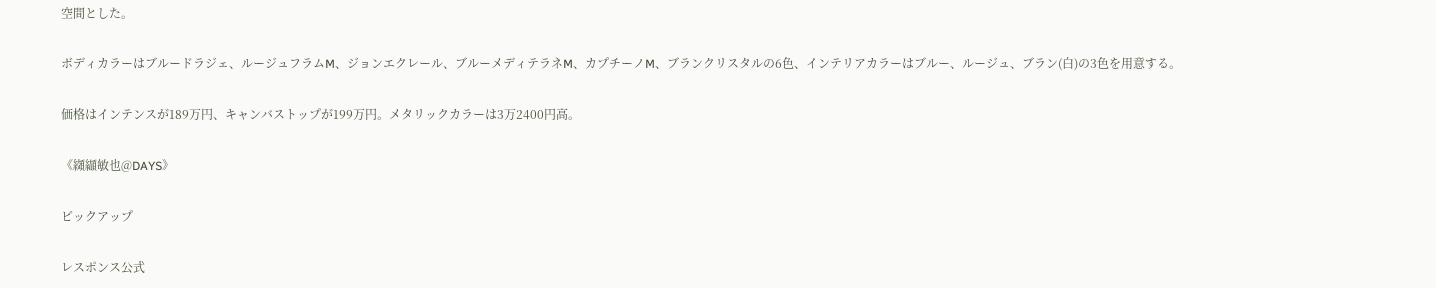空間とした。

ボディカラーはブルードラジェ、ルージュフラムM、ジョンエクレール、ブルーメディテラネM、カプチーノM、ブランクリスタルの6色、インテリアカラーはブルー、ルージュ、ブラン(白)の3色を用意する。

価格はインテンスが189万円、キャンバストップが199万円。メタリックカラーは3万2400円高。

《纐纈敏也@DAYS》

ピックアップ

レスポンス公式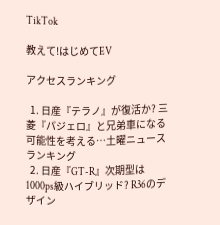TikTok

教えて!はじめてEV

アクセスランキング

  1. 日産『テラノ』が復活か? 三菱『パジェロ』と兄弟車になる可能性を考える…土曜ニュースランキング
  2. 日産『GT-R』次期型は1000ps級ハイブリッド? R36のデザイン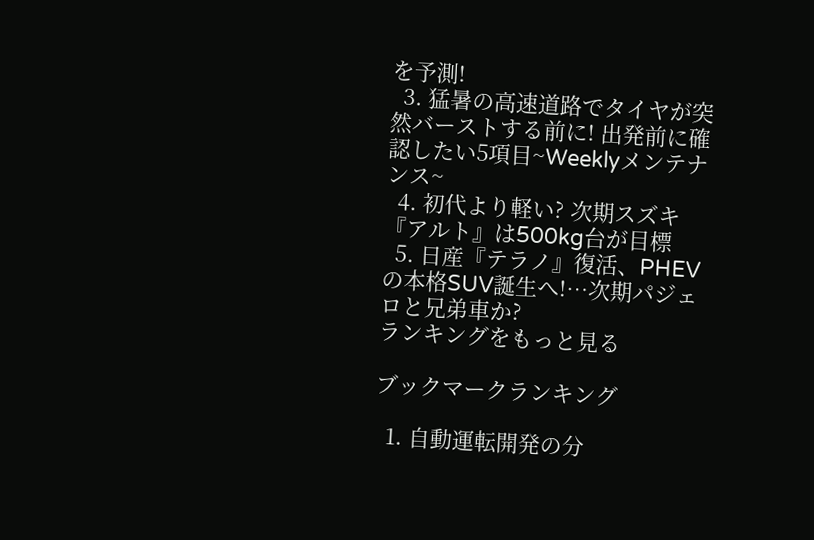を予測!
  3. 猛暑の高速道路でタイヤが突然バーストする前に! 出発前に確認したい5項目~Weeklyメンテナンス~
  4. 初代より軽い? 次期スズキ『アルト』は500kg台が目標
  5. 日産『テラノ』復活、PHEVの本格SUV誕生へ!…次期パジェロと兄弟車か?
ランキングをもっと見る

ブックマークランキング

  1. 自動運転開発の分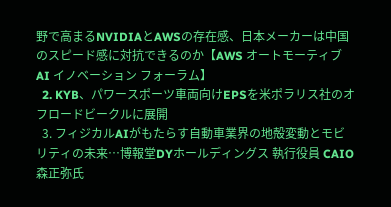野で高まるNVIDIAとAWSの存在感、日本メーカーは中国のスピード感に対抗できるのか【AWS オートモーティブ AI イノベーション フォーラム】
  2. KYB、パワースポーツ車両向けEPSを米ポラリス社のオフロードビークルに展開
  3. フィジカルAIがもたらす自動車業界の地殻変動とモビリティの未来…博報堂DYホールディングス 執行役員 CAIO 森正弥氏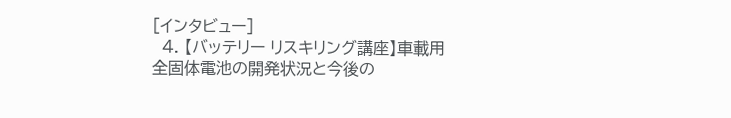[インタビュー]
  4. 【バッテリー リスキリング講座】車載用全固体電池の開発状況と今後の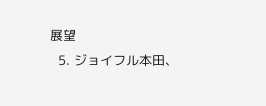展望
  5. ジョイフル本田、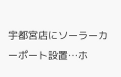宇都宮店にソーラーカーポート設置…ホ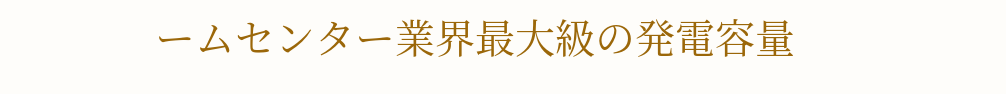ームセンター業界最大級の発電容量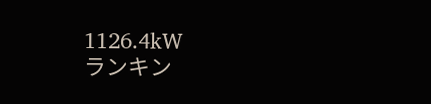1126.4kW
ランキン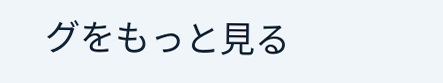グをもっと見る